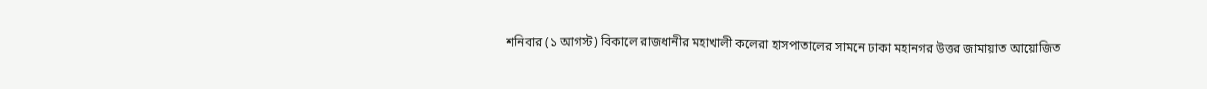শনিবার (১ আগস্ট) বিকালে রাজধানীর মহাখালী কলেরা হাসপাতালের সামনে ঢাকা মহানগর উত্তর জামায়াত আয়োজিত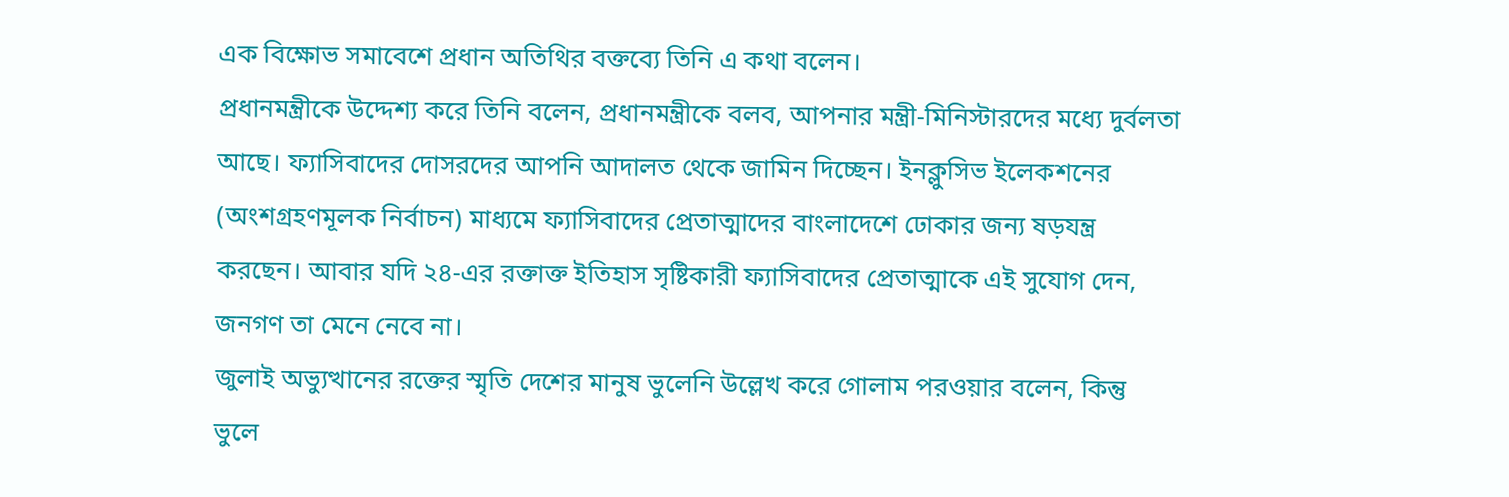এক বিক্ষোভ সমাবেশে প্রধান অতিথির বক্তব্যে তিনি এ কথা বলেন।
প্রধানমন্ত্রীকে উদ্দেশ্য করে তিনি বলেন, প্রধানমন্ত্রীকে বলব, আপনার মন্ত্রী-মিনিস্টারদের মধ্যে দুর্বলতা আছে। ফ্যাসিবাদের দোসরদের আপনি আদালত থেকে জামিন দিচ্ছেন। ইনক্লুসিভ ইলেকশনের (অংশগ্রহণমূলক নির্বাচন) মাধ্যমে ফ্যাসিবাদের প্রেতাত্মাদের বাংলাদেশে ঢোকার জন্য ষড়যন্ত্র করছেন। আবার যদি ২৪-এর রক্তাক্ত ইতিহাস সৃষ্টিকারী ফ্যাসিবাদের প্রেতাত্মাকে এই সুযোগ দেন, জনগণ তা মেনে নেবে না।
জুলাই অভ্যুত্থানের রক্তের স্মৃতি দেশের মানুষ ভুলেনি উল্লেখ করে গোলাম পরওয়ার বলেন, কিন্তু ভুলে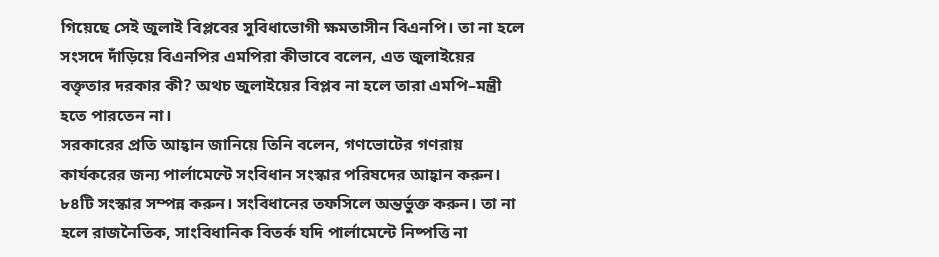গিয়েছে সেই জুলাই বিপ্লবের সুবিধাভোগী ক্ষমতাসীন বিএনপি। তা না হলে সংসদে দাঁড়িয়ে বিএনপির এমপিরা কীভাবে বলেন, এত জুলাইয়ের বক্তৃতার দরকার কী? অথচ জুলাইয়ের বিপ্লব না হলে তারা এমপি–মন্ত্রী হতে পারতেন না।
সরকারের প্রতি আহ্বান জানিয়ে তিনি বলেন, গণভোটের গণরায় কার্যকরের জন্য পার্লামেন্টে সংবিধান সংস্কার পরিষদের আহ্বান করুন। ৮৪টি সংস্কার সম্পন্ন করুন। সংবিধানের তফসিলে অন্তর্ভুক্ত করুন। তা না হলে রাজনৈতিক, সাংবিধানিক বিতর্ক যদি পার্লামেন্টে নিষ্পত্তি না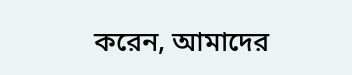করেন, আমাদের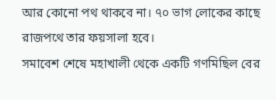আর কোনো পথ থাকবে না। ৭০ ভাগ লোকের কাছে রাজপথে তার ফয়সালা হবে।
সমাবেশ শেষে মহাখালী থেকে একটি গণমিছিল বের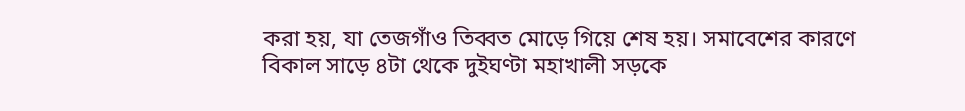করা হয়, যা তেজগাঁও তিব্বত মোড়ে গিয়ে শেষ হয়। সমাবেশের কারণে বিকাল সাড়ে ৪টা থেকে দুইঘণ্টা মহাখালী সড়কে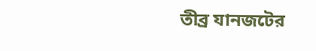তীব্র যানজটের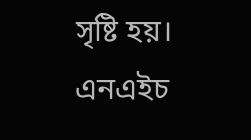সৃষ্টি হয়।
এনএইচ